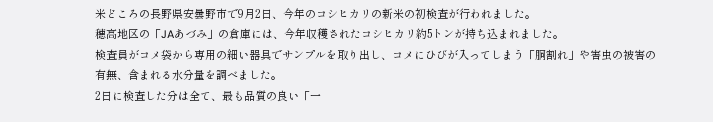米どころの長野県安曇野市で9月2日、今年のコシヒカリの新米の初検査が行われました。
穂高地区の「JAあづみ」の倉庫には、今年収穫されたコシヒカリ約5トンが持ち込まれました。
検査員がコメ袋から専用の細い器具でサンプルを取り出し、コメにひびが入ってしまう「胴割れ」や害虫の被害の有無、含まれる水分量を調べました。
2日に検査した分は全て、最も品質の良い「一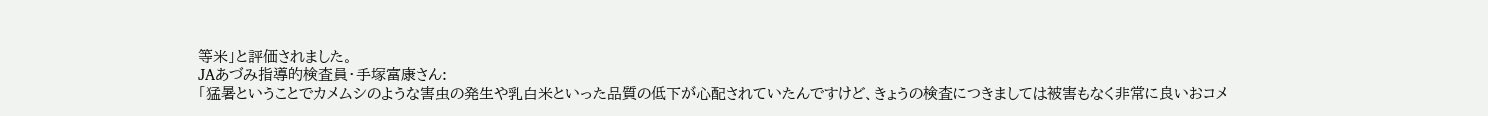等米」と評価されました。
JAあづみ指導的検査員・手塚富康さん:
「猛暑ということでカメムシのような害虫の発生や乳白米といった品質の低下が心配されていたんですけど、きょうの検査につきましては被害もなく非常に良いおコメ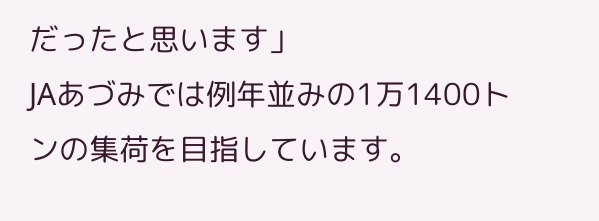だったと思います」
JAあづみでは例年並みの1万1400トンの集荷を目指しています。